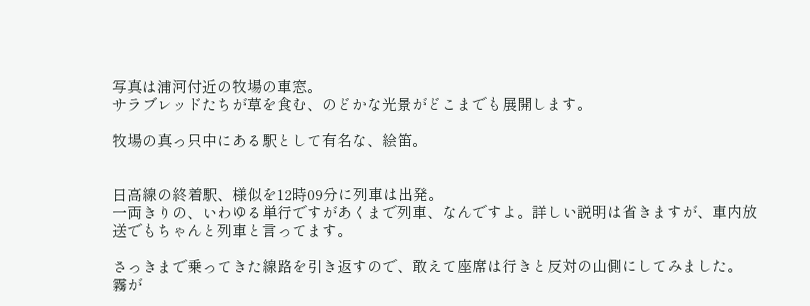写真は浦河付近の牧場の車窓。
サラブレッドたちが草を食む、のどかな光景がどこまでも展開します。

牧場の真っ只中にある駅として有名な、絵笛。


日高線の終着駅、様似を12時09分に列車は出発。
一両きりの、いわゆる単行ですがあくまで列車、なんですよ。詳しい説明は省きますが、車内放送でもちゃんと列車と言ってます。

さっきまで乗ってきた線路を引き返すので、敢えて座席は行きと反対の山側にしてみました。
霧が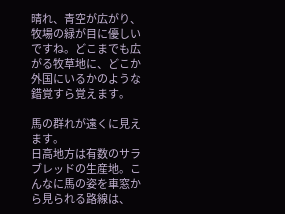晴れ、青空が広がり、牧場の緑が目に優しいですね。どこまでも広がる牧草地に、どこか外国にいるかのような錯覚すら覚えます。

馬の群れが遠くに見えます。
日高地方は有数のサラブレッドの生産地。こんなに馬の姿を車窓から見られる路線は、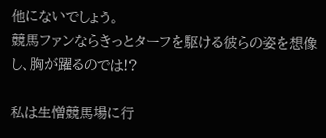他にないでしょう。
競馬ファンならきっとターフを駆ける彼らの姿を想像し、胸が躍るのでは!?

私は生憎競馬場に行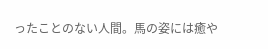ったことのない人間。馬の姿には癒や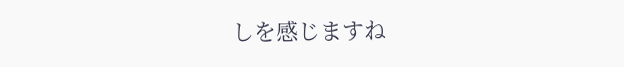しを感じますね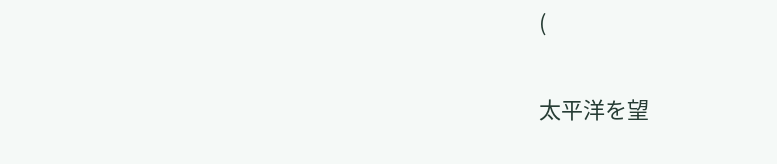(

太平洋を望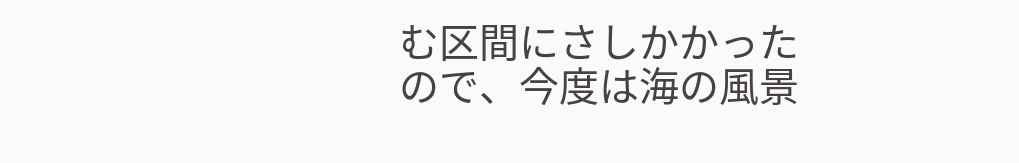む区間にさしかかったので、今度は海の風景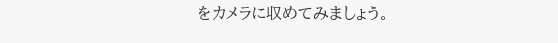をカメラに収めてみましょう。